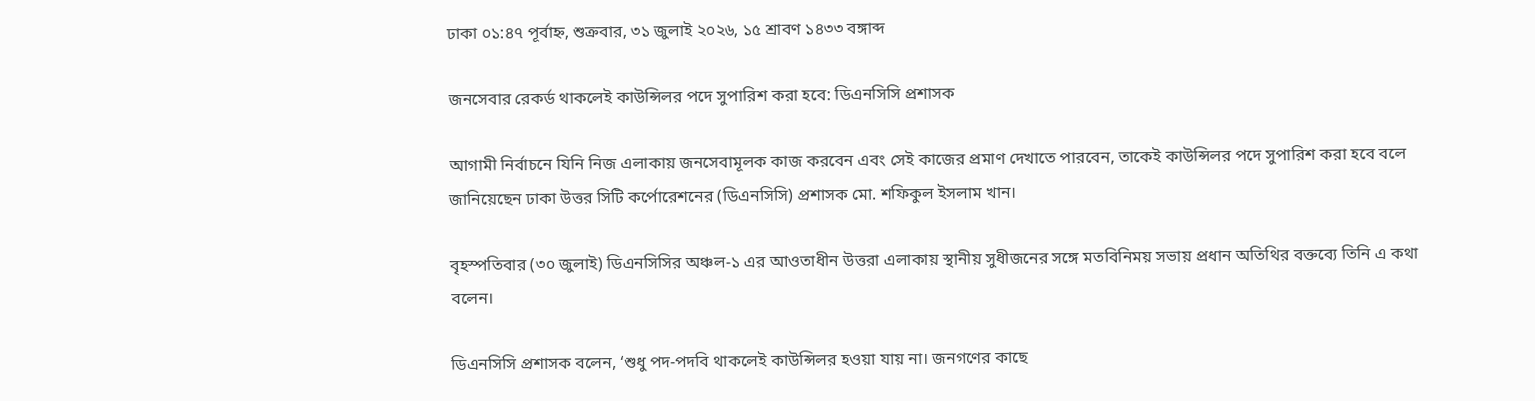ঢাকা ০১:৪৭ পূর্বাহ্ন, শুক্রবার, ৩১ জুলাই ২০২৬, ১৫ শ্রাবণ ১৪৩৩ বঙ্গাব্দ

জনসেবার রেকর্ড থাকলেই কাউন্সিলর পদে সুপারিশ করা হবে: ডিএনসিসি প্রশাসক

আগামী নির্বাচনে যিনি নিজ এলাকায় জনসেবামূলক কাজ করবেন এবং সেই কাজের প্রমাণ দেখাতে পারবেন, তাকেই কাউন্সিলর পদে সুপারিশ করা হবে বলে জানিয়েছেন ঢাকা উত্তর সিটি কর্পোরেশনের (ডিএনসিসি) প্রশাসক মো. শফিকুল ইসলাম খান।

বৃহস্পতিবার (৩০ জুলাই) ডিএনসিসির অঞ্চল-১ এর আওতাধীন উত্তরা এলাকায় স্থানীয় সুধীজনের সঙ্গে মতবিনিময় সভায় প্রধান অতিথির বক্তব্যে তিনি এ কথা বলেন।

ডিএনসিসি প্রশাসক বলেন, ‘শুধু পদ-পদবি থাকলেই কাউন্সিলর হওয়া যায় না। জনগণের কাছে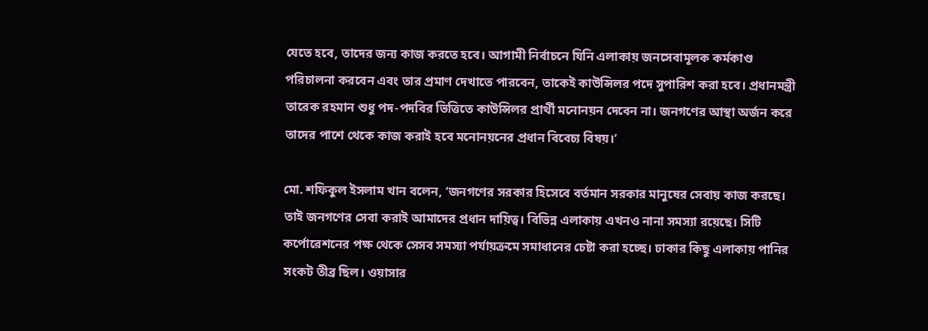যেতে হবে, তাদের জন্য কাজ করতে হবে। আগামী নির্বাচনে যিনি এলাকায় জনসেবামূলক কর্মকাণ্ড পরিচালনা করবেন এবং তার প্রমাণ দেখাতে পারবেন, তাকেই কাউন্সিলর পদে সুপারিশ করা হবে। প্রধানমন্ত্রী তারেক রহমান শুধু পদ-পদবির ভিত্তিতে কাউন্সিলর প্রার্থী মনোনয়ন দেবেন না। জনগণের আস্থা অর্জন করে তাদের পাশে থেকে কাজ করাই হবে মনোনয়নের প্রধান বিবেচ্য বিষয়।’

মো. শফিকুল ইসলাম খান বলেন, ‘জনগণের সরকার হিসেবে বর্তমান সরকার মানুষের সেবায় কাজ করছে। তাই জনগণের সেবা করাই আমাদের প্রধান দায়িত্ব। বিভিন্ন এলাকায় এখনও নানা সমস্যা রয়েছে। সিটি কর্পোরেশনের পক্ষ থেকে সেসব সমস্যা পর্যায়ক্রমে সমাধানের চেষ্টা করা হচ্ছে। ঢাকার কিছু এলাকায় পানির সংকট তীব্র ছিল। ওয়াসার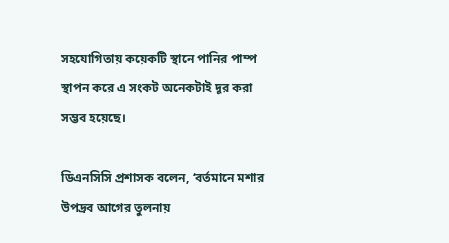সহযোগিতায় কয়েকটি স্থানে পানির পাম্প স্থাপন করে এ সংকট অনেকটাই দূর করা সম্ভব হয়েছে।

ডিএনসিসি প্রশাসক বলেন, ‘বর্তমানে মশার উপদ্রব আগের তুলনায়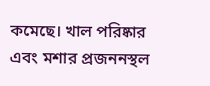কমেছে। খাল পরিষ্কার এবং মশার প্রজননস্থল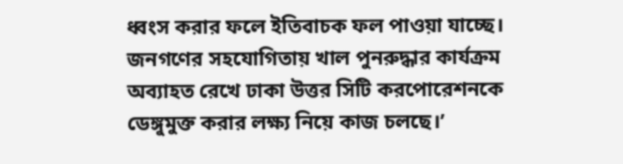ধ্বংস করার ফলে ইতিবাচক ফল পাওয়া যাচ্ছে। জনগণের সহযোগিতায় খাল পুনরুদ্ধার কার্যক্রম অব্যাহত রেখে ঢাকা উত্তর সিটি করপোরেশনকে ডেঙ্গুমুক্ত করার লক্ষ্য নিয়ে কাজ চলছে।’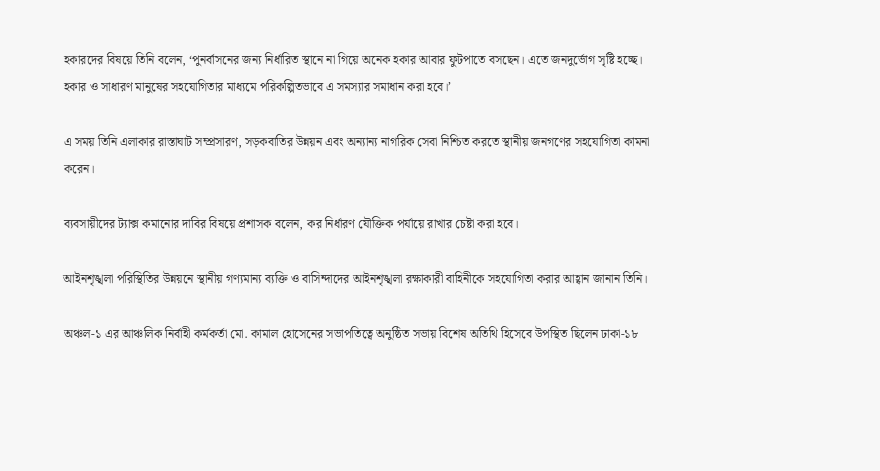হকারদের বিষয়ে তিনি বলেন, ‘পুনর্বাসনের জন্য নির্ধারিত স্থানে না গিয়ে অনেক হকার আবার ফুটপাতে বসছেন। এতে জনদুর্ভোগ সৃষ্টি হচ্ছে। হকার ও সাধারণ মানুষের সহযোগিতার মাধ্যমে পরিকল্পিতভাবে এ সমস্যার সমাধান করা হবে।’

এ সময় তিনি এলাকার রাস্তাঘাট সম্প্রসারণ, সড়কবাতির উন্নয়ন এবং অন্যান্য নাগরিক সেবা নিশ্চিত করতে স্থানীয় জনগণের সহযোগিতা কামনা করেন।

ব্যবসায়ীদের ট্যাক্স কমানোর দাবির বিষয়ে প্রশাসক বলেন, কর নির্ধারণ যৌক্তিক পর্যায়ে রাখার চেষ্টা করা হবে।

আইনশৃঙ্খলা পরিস্থিতির উন্নয়নে স্থানীয় গণ্যমান্য ব্যক্তি ও বাসিন্দাদের আইনশৃঙ্খলা রক্ষাকারী বাহিনীকে সহযোগিতা করার আহ্বান জানান তিনি।

অঞ্চল-১ এর আঞ্চলিক নির্বাহী কর্মকর্তা মো. কামাল হোসেনের সভাপতিত্বে অনুষ্ঠিত সভায় বিশেষ অতিথি হিসেবে উপস্থিত ছিলেন ঢাকা-১৮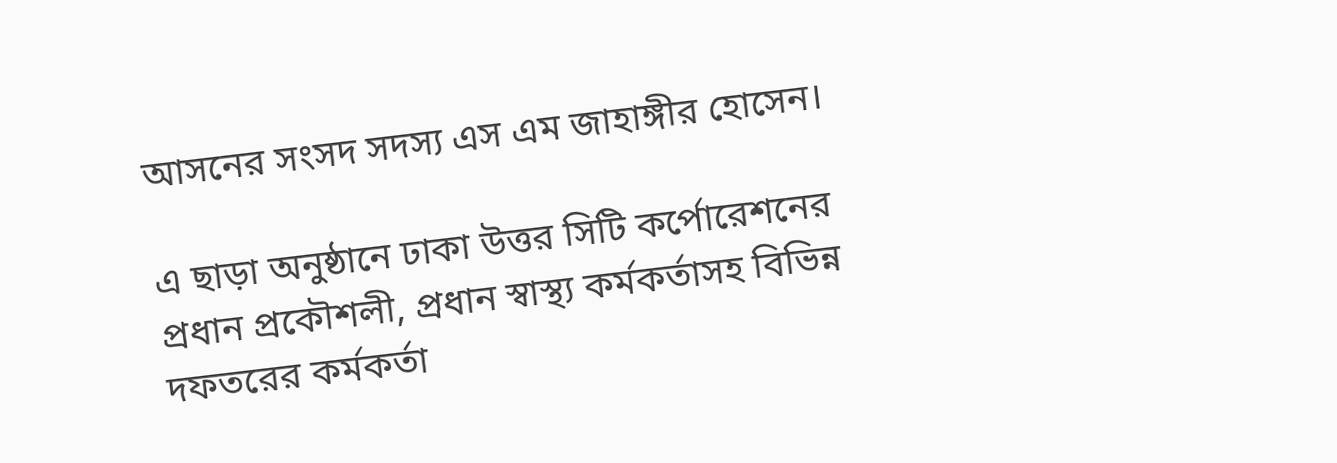আসনের সংসদ সদস্য এস এম জাহাঙ্গীর হোসেন।

এ ছাড়া অনুষ্ঠানে ঢাকা উত্তর সিটি কর্পোরেশনের প্রধান প্রকৌশলী, প্রধান স্বাস্থ্য কর্মকর্তাসহ বিভিন্ন দফতরের কর্মকর্তা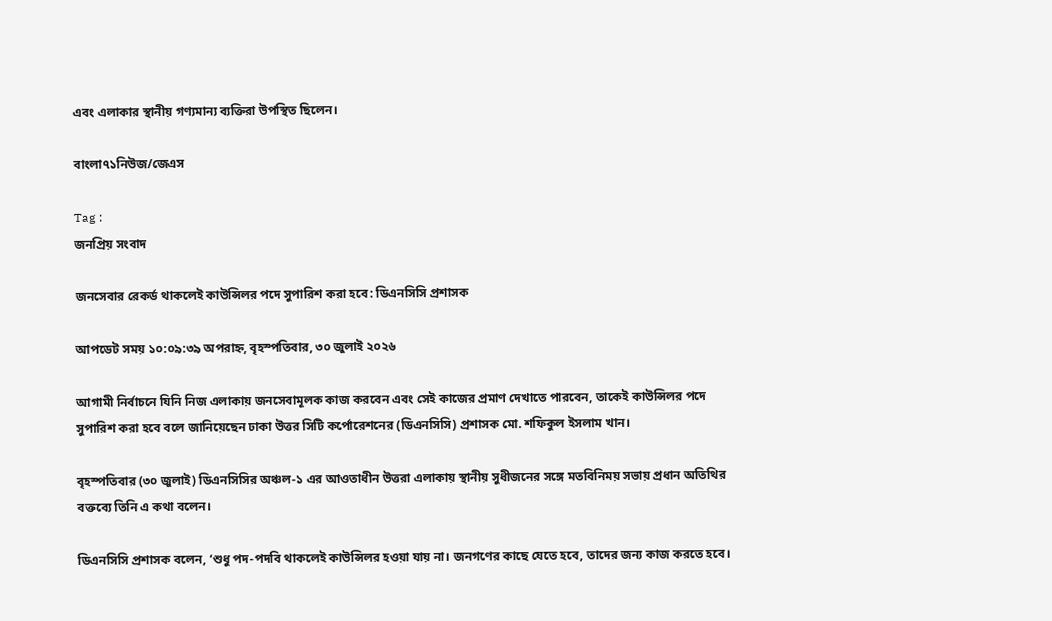এবং এলাকার স্থানীয় গণ্যমান্য ব্যক্তিরা উপস্থিত ছিলেন।

বাংলা৭১নিউজ/জেএস

Tag :
জনপ্রিয় সংবাদ

জনসেবার রেকর্ড থাকলেই কাউন্সিলর পদে সুপারিশ করা হবে: ডিএনসিসি প্রশাসক

আপডেট সময় ১০:০৯:৩৯ অপরাহ্ন, বৃহস্পতিবার, ৩০ জুলাই ২০২৬

আগামী নির্বাচনে যিনি নিজ এলাকায় জনসেবামূলক কাজ করবেন এবং সেই কাজের প্রমাণ দেখাতে পারবেন, তাকেই কাউন্সিলর পদে সুপারিশ করা হবে বলে জানিয়েছেন ঢাকা উত্তর সিটি কর্পোরেশনের (ডিএনসিসি) প্রশাসক মো. শফিকুল ইসলাম খান।

বৃহস্পতিবার (৩০ জুলাই) ডিএনসিসির অঞ্চল-১ এর আওতাধীন উত্তরা এলাকায় স্থানীয় সুধীজনের সঙ্গে মতবিনিময় সভায় প্রধান অতিথির বক্তব্যে তিনি এ কথা বলেন।

ডিএনসিসি প্রশাসক বলেন, ‘শুধু পদ-পদবি থাকলেই কাউন্সিলর হওয়া যায় না। জনগণের কাছে যেতে হবে, তাদের জন্য কাজ করতে হবে।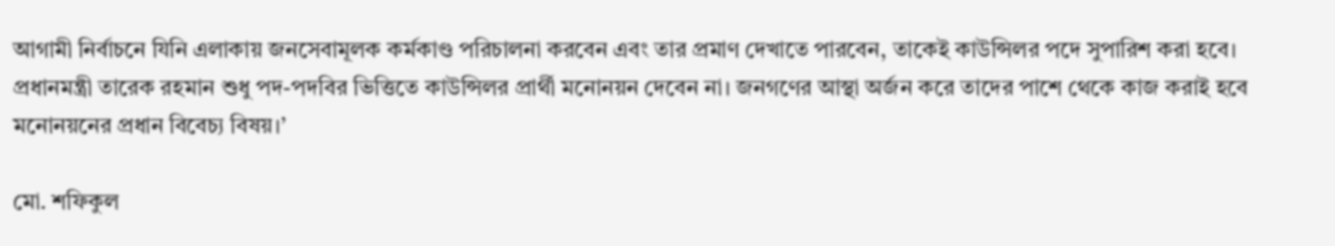আগামী নির্বাচনে যিনি এলাকায় জনসেবামূলক কর্মকাণ্ড পরিচালনা করবেন এবং তার প্রমাণ দেখাতে পারবেন, তাকেই কাউন্সিলর পদে সুপারিশ করা হবে। প্রধানমন্ত্রী তারেক রহমান শুধু পদ-পদবির ভিত্তিতে কাউন্সিলর প্রার্থী মনোনয়ন দেবেন না। জনগণের আস্থা অর্জন করে তাদের পাশে থেকে কাজ করাই হবে মনোনয়নের প্রধান বিবেচ্য বিষয়।’

মো. শফিকুল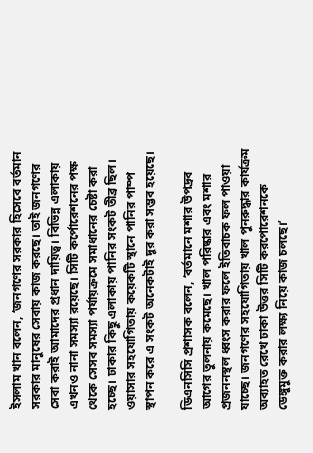ইসলাম খান বলেন, ‘জনগণের সরকার হিসেবে বর্তমান সরকার মানুষের সেবায় কাজ করছে। তাই জনগণের সেবা করাই আমাদের প্রধান দায়িত্ব। বিভিন্ন এলাকায় এখনও নানা সমস্যা রয়েছে। সিটি কর্পোরেশনের পক্ষ থেকে সেসব সমস্যা পর্যায়ক্রমে সমাধানের চেষ্টা করা হচ্ছে। ঢাকার কিছু এলাকায় পানির সংকট তীব্র ছিল। ওয়াসার সহযোগিতায় কয়েকটি স্থানে পানির পাম্প স্থাপন করে এ সংকট অনেকটাই দূর করা সম্ভব হয়েছে।

ডিএনসিসি প্রশাসক বলেন, ‘বর্তমানে মশার উপদ্রব আগের তুলনায় কমেছে। খাল পরিষ্কার এবং মশার প্রজননস্থল ধ্বংস করার ফলে ইতিবাচক ফল পাওয়া যাচ্ছে। জনগণের সহযোগিতায় খাল পুনরুদ্ধার কার্যক্রম অব্যাহত রেখে ঢাকা উত্তর সিটি করপোরেশনকে ডেঙ্গুমুক্ত করার লক্ষ্য নিয়ে কাজ চলছে।’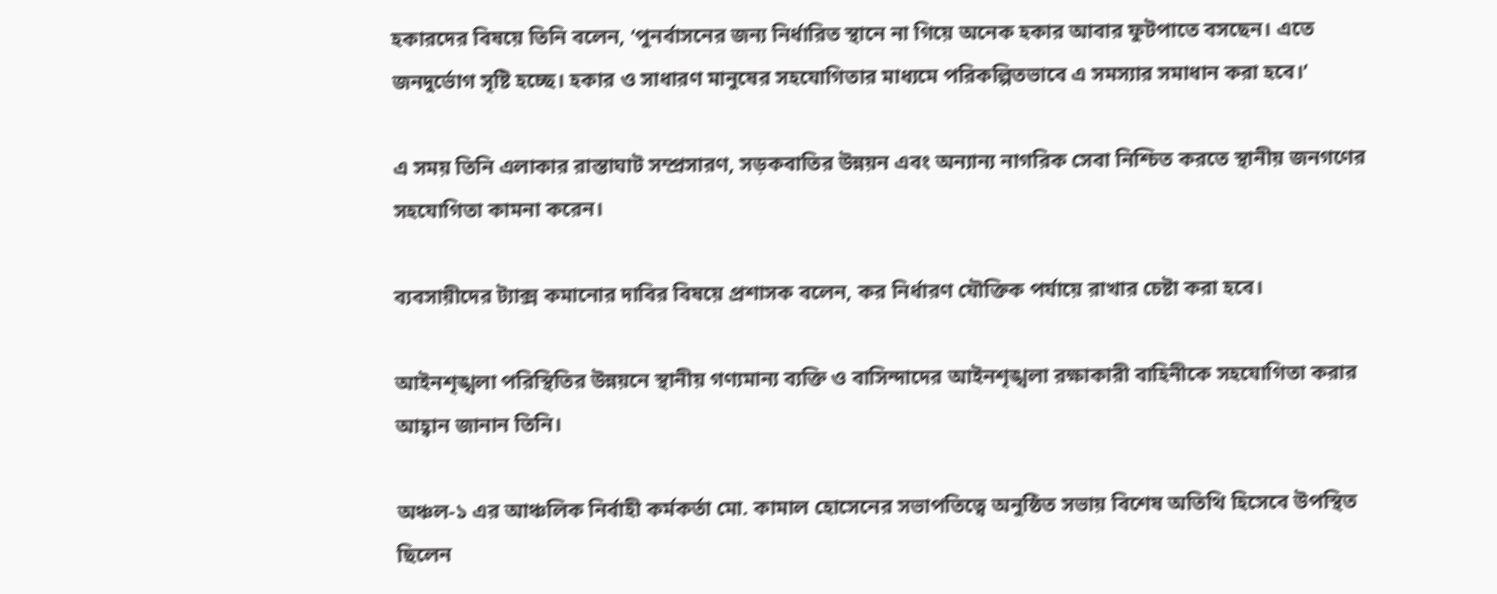হকারদের বিষয়ে তিনি বলেন, ‘পুনর্বাসনের জন্য নির্ধারিত স্থানে না গিয়ে অনেক হকার আবার ফুটপাতে বসছেন। এতে জনদুর্ভোগ সৃষ্টি হচ্ছে। হকার ও সাধারণ মানুষের সহযোগিতার মাধ্যমে পরিকল্পিতভাবে এ সমস্যার সমাধান করা হবে।’

এ সময় তিনি এলাকার রাস্তাঘাট সম্প্রসারণ, সড়কবাতির উন্নয়ন এবং অন্যান্য নাগরিক সেবা নিশ্চিত করতে স্থানীয় জনগণের সহযোগিতা কামনা করেন।

ব্যবসায়ীদের ট্যাক্স কমানোর দাবির বিষয়ে প্রশাসক বলেন, কর নির্ধারণ যৌক্তিক পর্যায়ে রাখার চেষ্টা করা হবে।

আইনশৃঙ্খলা পরিস্থিতির উন্নয়নে স্থানীয় গণ্যমান্য ব্যক্তি ও বাসিন্দাদের আইনশৃঙ্খলা রক্ষাকারী বাহিনীকে সহযোগিতা করার আহ্বান জানান তিনি।

অঞ্চল-১ এর আঞ্চলিক নির্বাহী কর্মকর্তা মো. কামাল হোসেনের সভাপতিত্বে অনুষ্ঠিত সভায় বিশেষ অতিথি হিসেবে উপস্থিত ছিলেন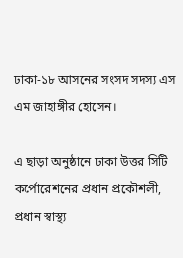ঢাকা-১৮ আসনের সংসদ সদস্য এস এম জাহাঙ্গীর হোসেন।

এ ছাড়া অনুষ্ঠানে ঢাকা উত্তর সিটি কর্পোরেশনের প্রধান প্রকৌশলী, প্রধান স্বাস্থ্য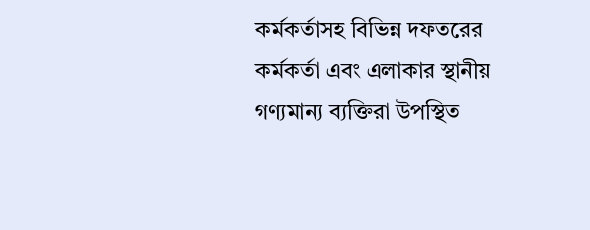কর্মকর্তাসহ বিভিন্ন দফতরের কর্মকর্তা এবং এলাকার স্থানীয় গণ্যমান্য ব্যক্তিরা উপস্থিত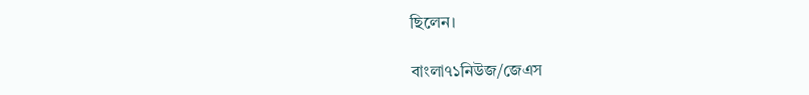ছিলেন।

বাংলা৭১নিউজ/জেএস